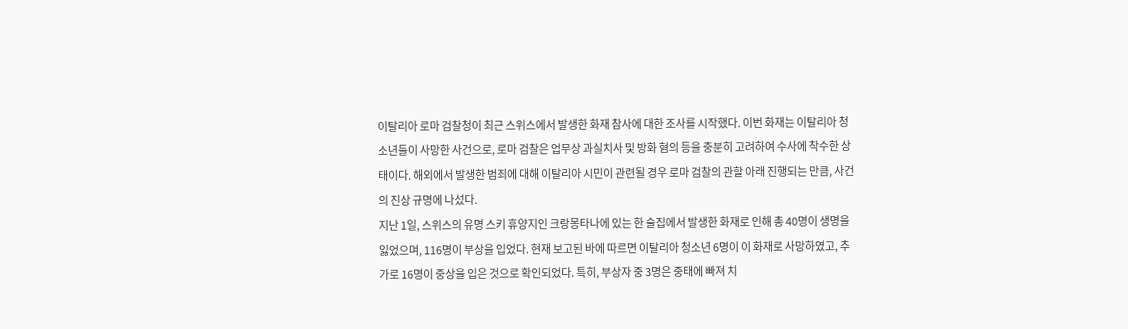이탈리아 로마 검찰청이 최근 스위스에서 발생한 화재 참사에 대한 조사를 시작했다. 이번 화재는 이탈리아 청소년들이 사망한 사건으로, 로마 검찰은 업무상 과실치사 및 방화 혐의 등을 충분히 고려하여 수사에 착수한 상태이다. 해외에서 발생한 범죄에 대해 이탈리아 시민이 관련될 경우 로마 검찰의 관할 아래 진행되는 만큼, 사건의 진상 규명에 나섰다.
지난 1일, 스위스의 유명 스키 휴양지인 크랑몽타나에 있는 한 술집에서 발생한 화재로 인해 총 40명이 생명을 잃었으며, 116명이 부상을 입었다. 현재 보고된 바에 따르면 이탈리아 청소년 6명이 이 화재로 사망하였고, 추가로 16명이 중상을 입은 것으로 확인되었다. 특히, 부상자 중 3명은 중태에 빠져 치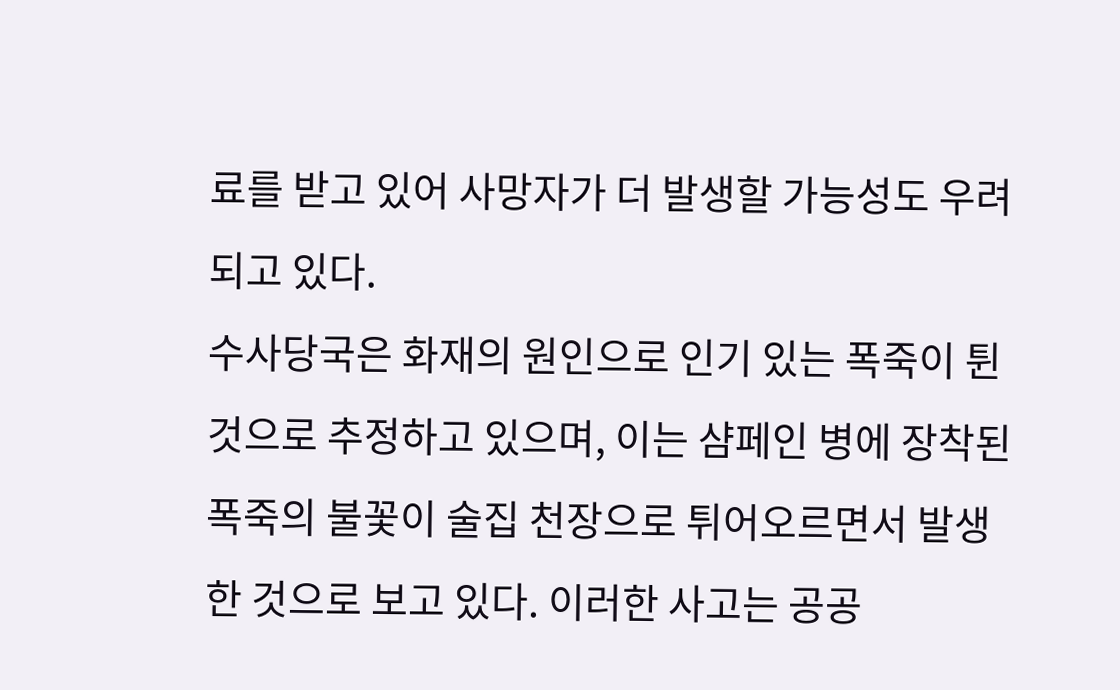료를 받고 있어 사망자가 더 발생할 가능성도 우려되고 있다.
수사당국은 화재의 원인으로 인기 있는 폭죽이 튄 것으로 추정하고 있으며, 이는 샴페인 병에 장착된 폭죽의 불꽃이 술집 천장으로 튀어오르면서 발생한 것으로 보고 있다. 이러한 사고는 공공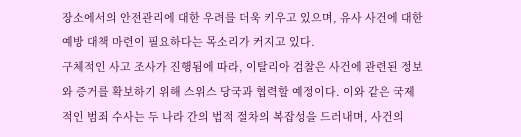장소에서의 안전관리에 대한 우려를 더욱 키우고 있으며, 유사 사건에 대한 예방 대책 마련이 필요하다는 목소리가 커지고 있다.
구체적인 사고 조사가 진행됨에 따라, 이탈리아 검찰은 사건에 관련된 정보와 증거를 확보하기 위해 스위스 당국과 협력할 예정이다. 이와 같은 국제적인 범죄 수사는 두 나라 간의 법적 절차의 복잡성을 드러내며, 사건의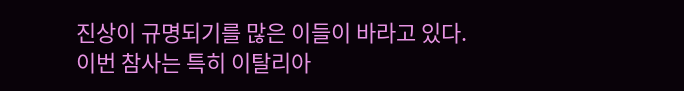진상이 규명되기를 많은 이들이 바라고 있다.
이번 참사는 특히 이탈리아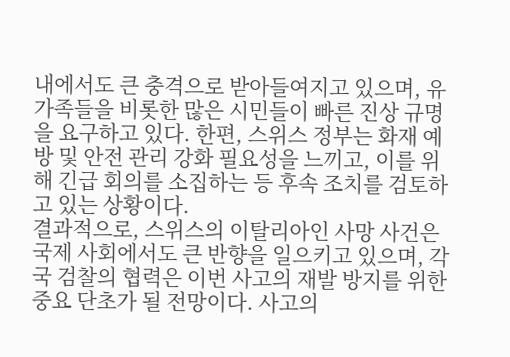내에서도 큰 충격으로 받아들여지고 있으며, 유가족들을 비롯한 많은 시민들이 빠른 진상 규명을 요구하고 있다. 한편, 스위스 정부는 화재 예방 및 안전 관리 강화 필요성을 느끼고, 이를 위해 긴급 회의를 소집하는 등 후속 조치를 검토하고 있는 상황이다.
결과적으로, 스위스의 이탈리아인 사망 사건은 국제 사회에서도 큰 반향을 일으키고 있으며, 각국 검찰의 협력은 이번 사고의 재발 방지를 위한 중요 단초가 될 전망이다. 사고의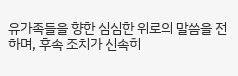유가족들을 향한 심심한 위로의 말씀을 전하며, 후속 조치가 신속히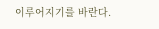이루어지기를 바란다.